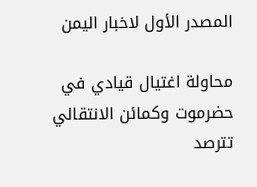المصدر الأول لاخبار اليمن

محاولة اغتيال قيادي في حضرموت وكمائن الانتقالي تترصد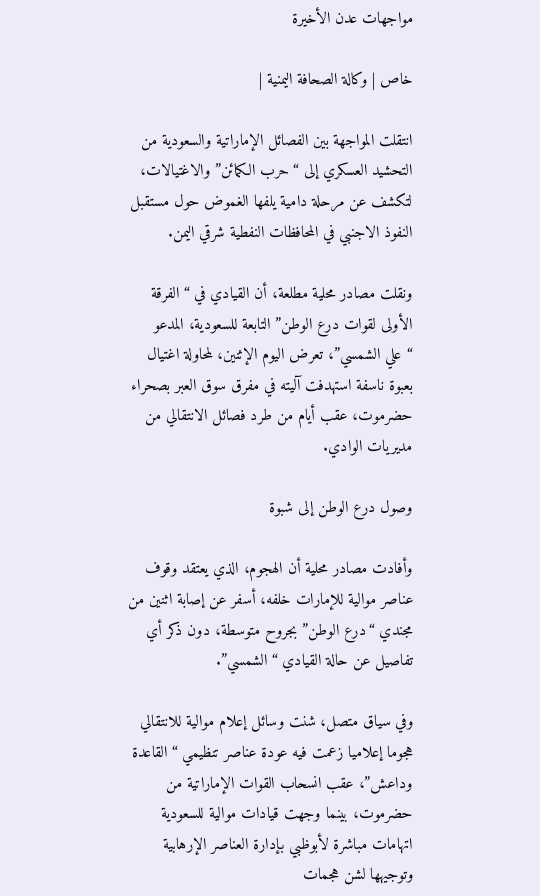مواجهات عدن الأخيرة

خاص | وكالة الصحافة اليمنية |

انتقلت المواجهة بين الفصائل الإماراتية والسعودية من التحشيد العسكري إلى “حرب الكمائن” والاغتيالات، لتكشف عن مرحلة دامية يلفها الغموض حول مستقبل النفوذ الاجنبي في المحافظات النفطية شرقي اليمن.

ونقلت مصادر محلية مطلعة، أن القيادي في “الفرقة الأولى لقوات درع الوطن” التابعة للسعودية، المدعو “علي الشمسي”، تعرض اليوم الإثنين، لمحاولة اغتيال بعبوة ناسفة استهدفت آليته في مفرق سوق العبر بصحراء حضرموت، عقب أيام من طرد فصائل الانتقالي من مديريات الوادي.

وصول درع الوطن إلى شبوة

وأفادت مصادر محلية أن الهجوم، الذي يعتقد وقوف عناصر موالية للإمارات خلفه، أسفر عن إصابة اثنين من مجندي “درع الوطن” بجروح متوسطة، دون ذكر أي تفاصيل عن حالة القيادي “الشمسي”.

وفي سياق متصل، شنت وسائل إعلام موالية للانتقالي هجوما إعلاميا زعمت فيه عودة عناصر تنظيمي “القاعدة وداعش”، عقب انسحاب القوات الإماراتية من حضرموت، بينما وجهت قيادات موالية للسعودية اتهامات مباشرة لأبوظبي بإدارة العناصر الإرهابية وتوجيهها لشن هجمات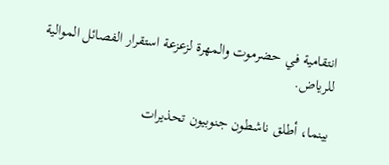انتقامية في حضرموت والمهرة لزعزعة استقرار الفصائل الموالية للرياض.

بينما، أطلق ناشطون جنوبيون تحذيرات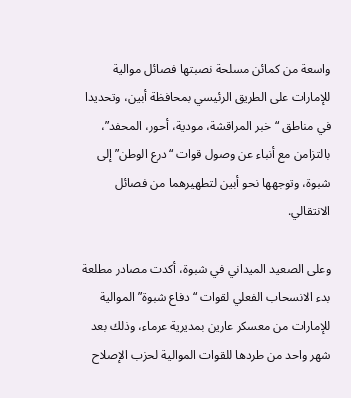واسعة من كمائن مسلحة نصبتها فصائل موالية للإمارات على الطريق الرئيسي بمحافظة أبين، وتحديدا في مناطق “خبر المراقشة، مودية، أحور، المحفد”، بالتزامن مع أنباء عن وصول قوات “درع الوطن” إلى شبوة، وتوجهها نحو أبين لتطهيرهما من فصائل الانتقالي.

وعلى الصعيد الميداني في شبوة، أكدت مصادر مطلعة بدء الانسحاب الفعلي لقوات “دفاع شبوة” الموالية للإمارات من معسكر عارين بمديرية عرماء، وذلك بعد شهر واحد من طردها للقوات الموالية لحزب الإصلاح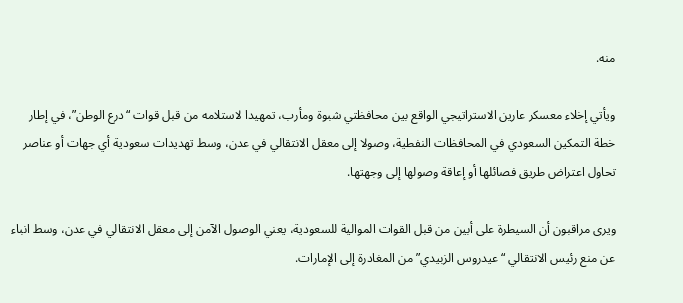منه.

ويأتي إخلاء معسكر عارين الاستراتيجي الواقع بين محافظتي شبوة ومأرب، تمهيدا لاستلامه من قبل قوات “درع الوطن”، في إطار خطة التمكين السعودي في المحافظات النفطية، وصولا إلى معقل الانتقالي في عدن، وسط تهديدات سعودية أي جهات أو عناصر تحاول اعتراض طريق فصائلها أو إعاقة وصولها إلى وجهتها.

ويرى مراقبون أن السيطرة على أبين من قبل القوات الموالية للسعودية، يعني الوصول الآمن إلى معقل الانتقالي في عدن، وسط انباء عن منع رئيس الانتقالي “عيدروس الزبيدي” من المغادرة إلى الإمارات.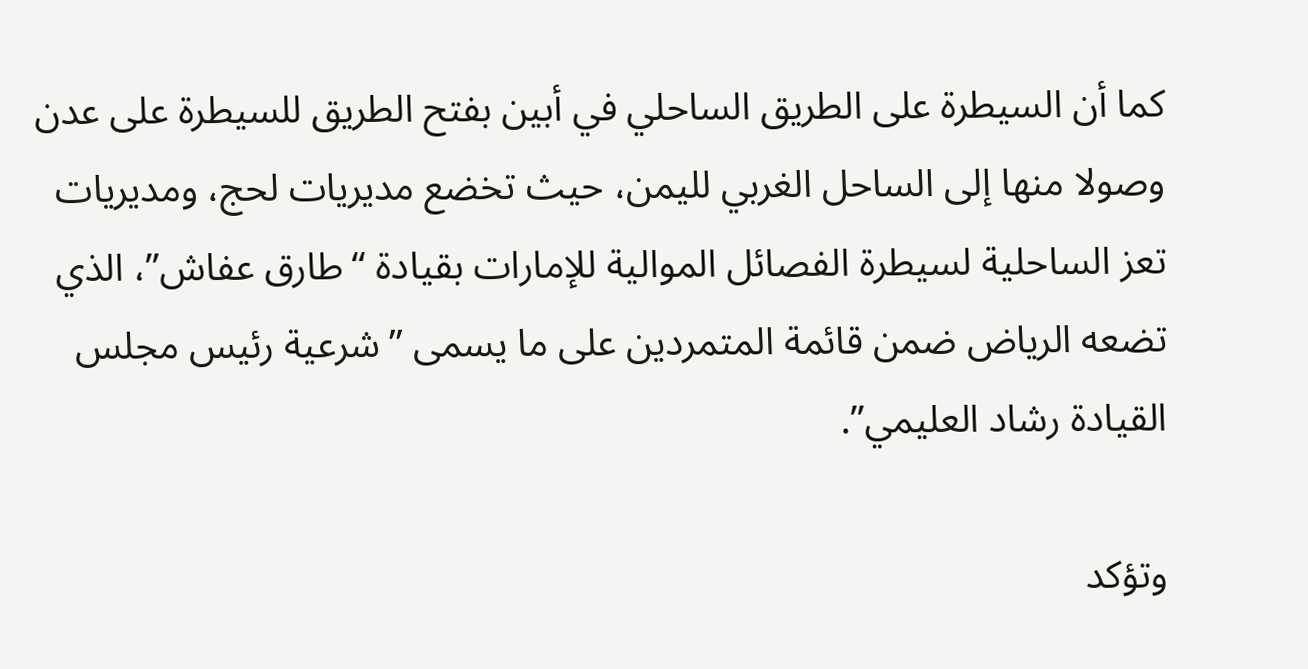كما أن السيطرة على الطريق الساحلي في أبين بفتح الطريق للسيطرة على عدن وصولا منها إلى الساحل الغربي لليمن، حيث تخضع مديريات لحج، ومديريات تعز الساحلية لسيطرة الفصائل الموالية للإمارات بقيادة “طارق عفاش”، الذي تضعه الرياض ضمن قائمة المتمردين على ما يسمى ” شرعية رئيس مجلس القيادة رشاد العليمي”.

وتؤكد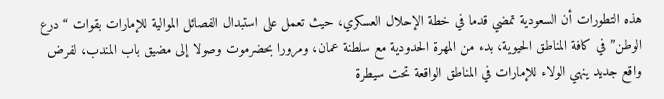هذه التطورات أن السعودية تمضي قدما في خطة الإحلال العسكري، حيث تعمل على استبدال الفصائل الموالية للإمارات بقوات “درع الوطن” في كافة المناطق الحيوية، بدء من المهرة الحدودية مع سلطنة عمان، ومرورا بحضرموت وصولا إلى مضيق باب المندب، لفرض واقع جديد ينهي الولاء للإمارات في المناطق الواقعة تحت سيطرة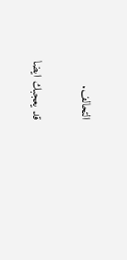التحالف.

قد يعجبك ايضا